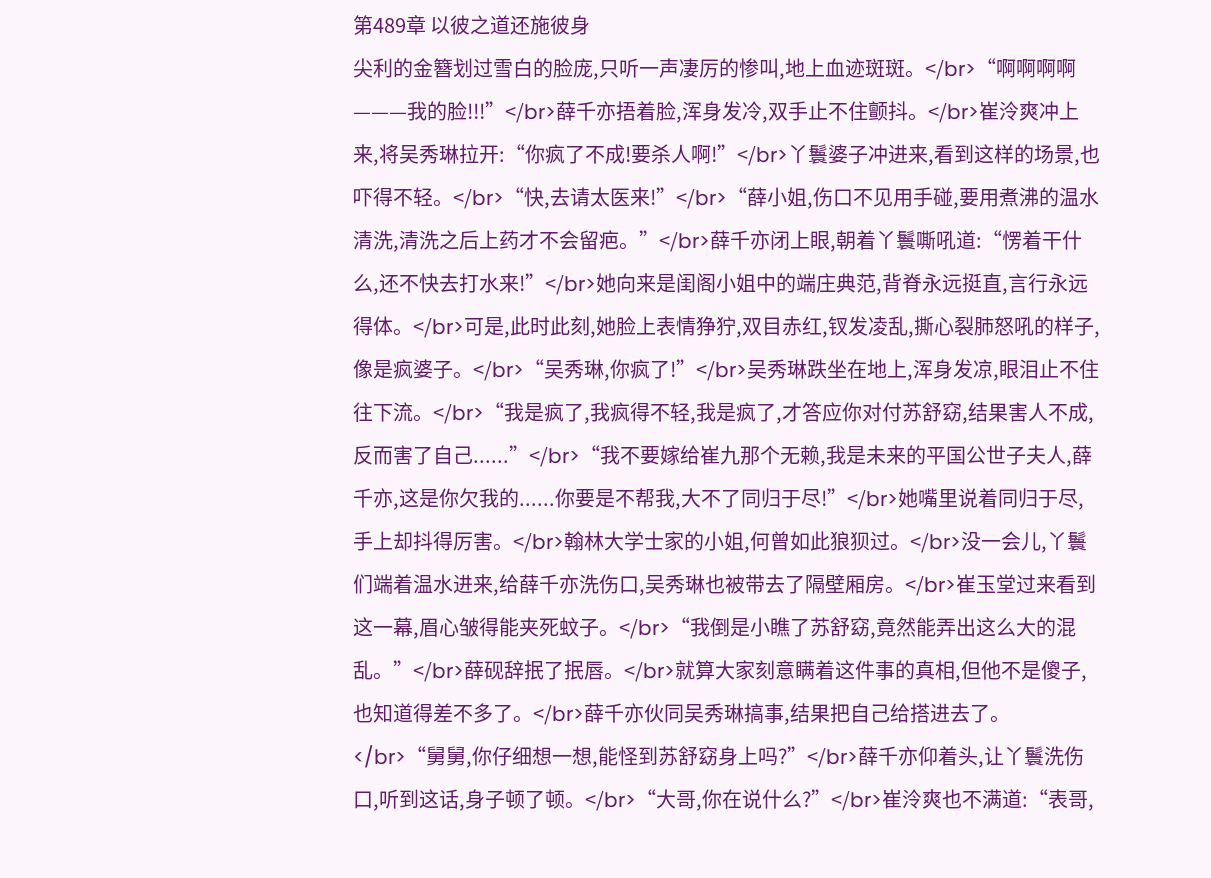第489章 以彼之道还施彼身
尖利的金簪划过雪白的脸庞,只听一声凄厉的惨叫,地上血迹斑斑。</br>“啊啊啊啊———我的脸!!!”</br>薛千亦捂着脸,浑身发冷,双手止不住颤抖。</br>崔泠爽冲上来,将吴秀琳拉开:“你疯了不成!要杀人啊!”</br>丫鬟婆子冲进来,看到这样的场景,也吓得不轻。</br>“快,去请太医来!”</br>“薛小姐,伤口不见用手碰,要用煮沸的温水清洗,清洗之后上药才不会留疤。”</br>薛千亦闭上眼,朝着丫鬟嘶吼道:“愣着干什么,还不快去打水来!”</br>她向来是闺阁小姐中的端庄典范,背脊永远挺直,言行永远得体。</br>可是,此时此刻,她脸上表情狰狞,双目赤红,钗发凌乱,撕心裂肺怒吼的样子,像是疯婆子。</br>“吴秀琳,你疯了!”</br>吴秀琳跌坐在地上,浑身发凉,眼泪止不住往下流。</br>“我是疯了,我疯得不轻,我是疯了,才答应你对付苏舒窈,结果害人不成,反而害了自己......”</br>“我不要嫁给崔九那个无赖,我是未来的平国公世子夫人,薛千亦,这是你欠我的......你要是不帮我,大不了同归于尽!”</br>她嘴里说着同归于尽,手上却抖得厉害。</br>翰林大学士家的小姐,何曾如此狼狈过。</br>没一会儿,丫鬟们端着温水进来,给薛千亦洗伤口,吴秀琳也被带去了隔壁厢房。</br>崔玉堂过来看到这一幕,眉心皱得能夹死蚊子。</br>“我倒是小瞧了苏舒窈,竟然能弄出这么大的混乱。”</br>薛砚辞抿了抿唇。</br>就算大家刻意瞒着这件事的真相,但他不是傻子,也知道得差不多了。</br>薛千亦伙同吴秀琳搞事,结果把自己给搭进去了。</br>“舅舅,你仔细想一想,能怪到苏舒窈身上吗?”</br>薛千亦仰着头,让丫鬟洗伤口,听到这话,身子顿了顿。</br>“大哥,你在说什么?”</br>崔泠爽也不满道:“表哥,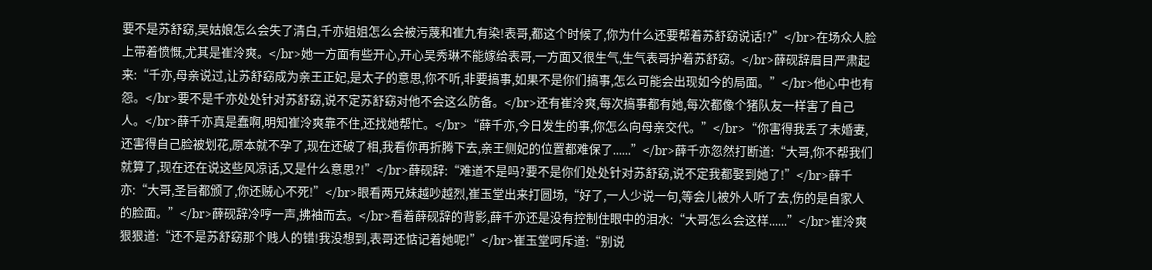要不是苏舒窈,吴姑娘怎么会失了清白,千亦姐姐怎么会被污蔑和崔九有染!表哥,都这个时候了,你为什么还要帮着苏舒窈说话!?”</br>在场众人脸上带着愤慨,尤其是崔泠爽。</br>她一方面有些开心,开心吴秀琳不能嫁给表哥,一方面又很生气,生气表哥护着苏舒窈。</br>薛砚辞眉目严肃起来:“千亦,母亲说过,让苏舒窈成为亲王正妃,是太子的意思,你不听,非要搞事,如果不是你们搞事,怎么可能会出现如今的局面。”</br>他心中也有怨。</br>要不是千亦处处针对苏舒窈,说不定苏舒窈对他不会这么防备。</br>还有崔泠爽,每次搞事都有她,每次都像个猪队友一样害了自己人。</br>薛千亦真是蠢啊,明知崔泠爽靠不住,还找她帮忙。</br>“薛千亦,今日发生的事,你怎么向母亲交代。”</br>“你害得我丢了未婚妻,还害得自己脸被划花,原本就不孕了,现在还破了相,我看你再折腾下去,亲王侧妃的位置都难保了......”</br>薛千亦忽然打断道:“大哥,你不帮我们就算了,现在还在说这些风凉话,又是什么意思?!”</br>薛砚辞:“难道不是吗?要不是你们处处针对苏舒窈,说不定我都娶到她了!”</br>薛千亦:“大哥,圣旨都颁了,你还贼心不死!”</br>眼看两兄妹越吵越烈,崔玉堂出来打圆场,“好了,一人少说一句,等会儿被外人听了去,伤的是自家人的脸面。”</br>薛砚辞冷哼一声,拂袖而去。</br>看着薛砚辞的背影,薛千亦还是没有控制住眼中的泪水:“大哥怎么会这样......”</br>崔泠爽狠狠道:“还不是苏舒窈那个贱人的错!我没想到,表哥还惦记着她呢!”</br>崔玉堂呵斥道:“别说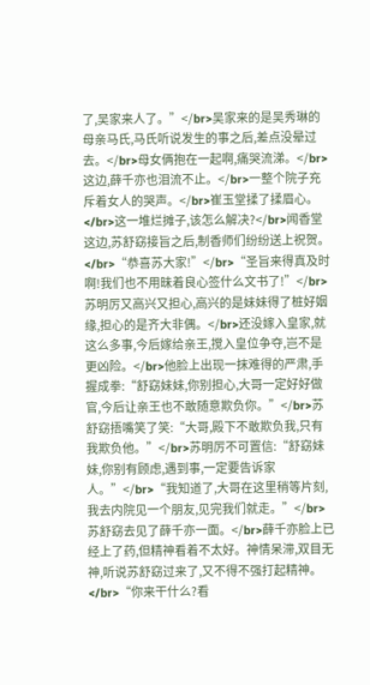了,吴家来人了。”</br>吴家来的是吴秀琳的母亲马氏,马氏听说发生的事之后,差点没晕过去。</br>母女俩抱在一起啊,痛哭流涕。</br>这边,薛千亦也泪流不止。</br>一整个院子充斥着女人的哭声。</br>崔玉堂揉了揉眉心。</br>这一堆烂摊子,该怎么解决?</br>闻香堂这边,苏舒窈接旨之后,制香师们纷纷送上祝贺。</br>“恭喜苏大家!”</br>“圣旨来得真及时啊!我们也不用昧着良心签什么文书了!”</br>苏明厉又高兴又担心,高兴的是妹妹得了桩好姻缘,担心的是齐大非偶。</br>还没嫁入皇家,就这么多事,今后嫁给亲王,搅入皇位争夺,岂不是更凶险。</br>他脸上出现一抹难得的严肃,手握成拳:“舒窈妹妹,你别担心,大哥一定好好做官,今后让亲王也不敢随意欺负你。”</br>苏舒窈捂嘴笑了笑:“大哥,殿下不敢欺负我,只有我欺负他。”</br>苏明厉不可置信:“舒窈妹妹,你别有顾虑,遇到事,一定要告诉家人。”</br>“我知道了,大哥在这里稍等片刻,我去内院见一个朋友,见完我们就走。”</br>苏舒窈去见了薛千亦一面。</br>薛千亦脸上已经上了药,但精神看着不太好。神情呆滞,双目无神,听说苏舒窈过来了,又不得不强打起精神。</br>“你来干什么?看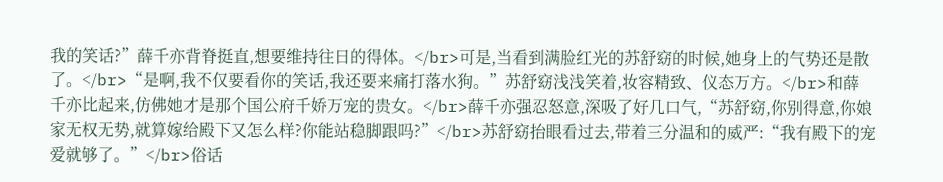我的笑话?”薛千亦背脊挺直,想要维持往日的得体。</br>可是,当看到满脸红光的苏舒窈的时候,她身上的气势还是散了。</br>“是啊,我不仅要看你的笑话,我还要来痛打落水狗。”苏舒窈浅浅笑着,妆容精致、仪态万方。</br>和薛千亦比起来,仿佛她才是那个国公府千娇万宠的贵女。</br>薛千亦强忍怒意,深吸了好几口气,“苏舒窈,你别得意,你娘家无权无势,就算嫁给殿下又怎么样?你能站稳脚跟吗?”</br>苏舒窈抬眼看过去,带着三分温和的威严:“我有殿下的宠爱就够了。”</br>俗话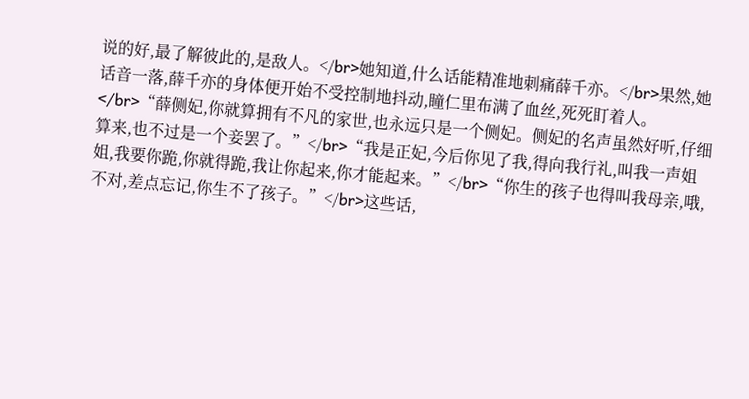说的好,最了解彼此的,是敌人。</br>她知道,什么话能精准地刺痛薛千亦。</br>果然,她话音一落,薛千亦的身体便开始不受控制地抖动,瞳仁里布满了血丝,死死盯着人。</br>“薛侧妃,你就算拥有不凡的家世,也永远只是一个侧妃。侧妃的名声虽然好听,仔细算来,也不过是一个妾罢了。”</br>“我是正妃,今后你见了我,得向我行礼,叫我一声姐姐,我要你跪,你就得跪,我让你起来,你才能起来。”</br>“你生的孩子也得叫我母亲,哦,不对,差点忘记,你生不了孩子。”</br>这些话,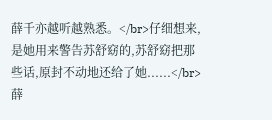薛千亦越听越熟悉。</br>仔细想来,是她用来警告苏舒窈的,苏舒窈把那些话,原封不动地还给了她......</br>薛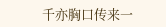千亦胸口传来一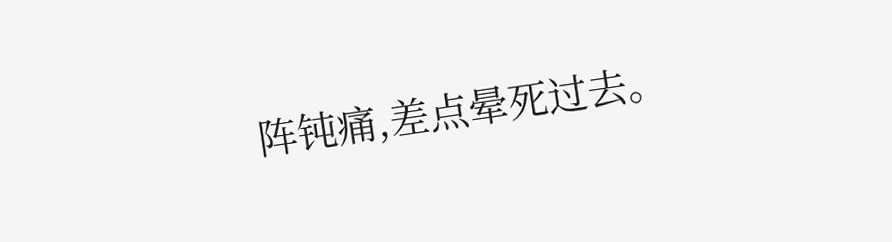阵钝痛,差点晕死过去。